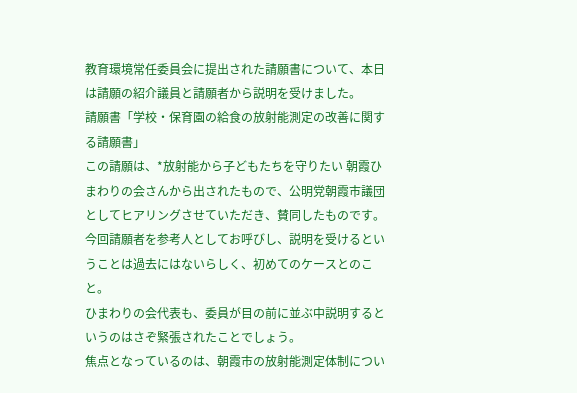教育環境常任委員会に提出された請願書について、本日は請願の紹介議員と請願者から説明を受けました。
請願書「学校・保育園の給食の放射能測定の改善に関する請願書」
この請願は、*放射能から子どもたちを守りたい 朝霞ひまわりの会さんから出されたもので、公明党朝霞市議団としてヒアリングさせていただき、賛同したものです。
今回請願者を参考人としてお呼びし、説明を受けるということは過去にはないらしく、初めてのケースとのこと。
ひまわりの会代表も、委員が目の前に並ぶ中説明するというのはさぞ緊張されたことでしょう。
焦点となっているのは、朝霞市の放射能測定体制につい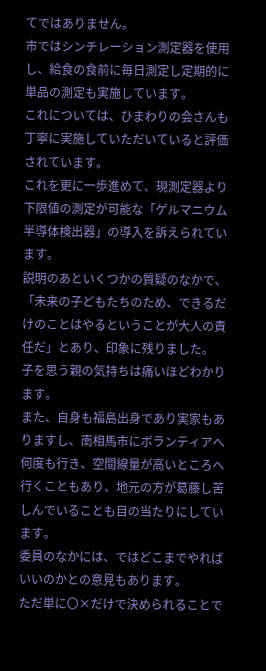てではありません。
市ではシンチレーション測定器を使用し、給食の食前に毎日測定し定期的に単品の測定も実施しています。
これについては、ひまわりの会さんも丁寧に実施していただいていると評価されています。
これを更に一歩進めて、現測定器より下限値の測定が可能な「ゲルマニウム半導体検出器」の導入を訴えられています。
説明のあといくつかの質疑のなかで、「未来の子どもたちのため、できるだけのことはやるということが大人の責任だ」とあり、印象に残りました。
子を思う親の気持ちは痛いほどわかります。
また、自身も福島出身であり実家もありますし、南相馬市にボランティアへ何度も行き、空間線量が高いところへ行くこともあり、地元の方が葛藤し苦しんでいることも目の当たりにしています。
委員のなかには、ではどこまでやればいいのかとの意見もあります。
ただ単に〇×だけで決められることで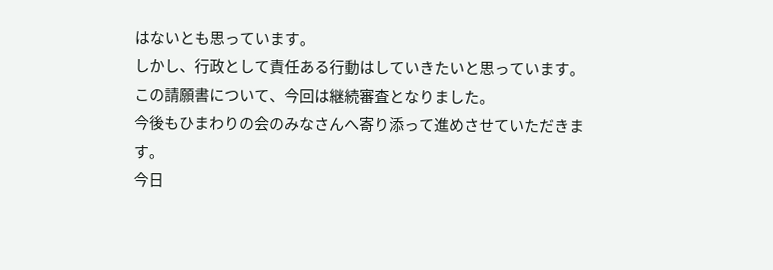はないとも思っています。
しかし、行政として責任ある行動はしていきたいと思っています。
この請願書について、今回は継続審査となりました。
今後もひまわりの会のみなさんへ寄り添って進めさせていただきます。
今日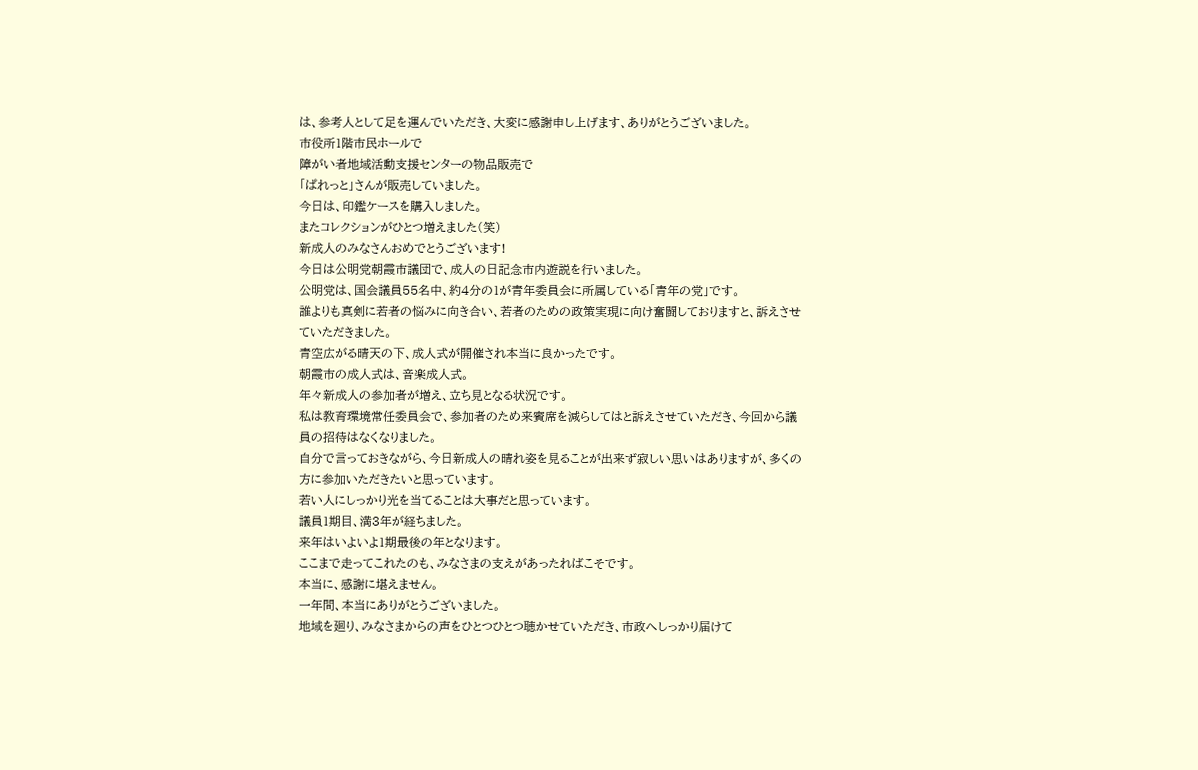は、参考人として足を運んでいただき、大変に感謝申し上げます、ありがとうございました。
市役所1階市民ホールで
障がい者地域活動支援センターの物品販売で
「ぱれっと」さんが販売していました。
今日は、印鑑ケースを購入しました。
またコレクションがひとつ増えました(笑)
新成人のみなさんおめでとうございます!
今日は公明党朝霞市議団で、成人の日記念市内遊説を行いました。
公明党は、国会議員55名中、約4分の1が青年委員会に所属している「青年の党」です。
誰よりも真剣に若者の悩みに向き合い、若者のための政策実現に向け奮闘しておりますと、訴えさせていただきました。
青空広がる晴天の下、成人式が開催され本当に良かったです。
朝霞市の成人式は、音楽成人式。
年々新成人の参加者が増え、立ち見となる状況です。
私は教育環境常任委員会で、参加者のため来賓席を減らしてはと訴えさせていただき、今回から議員の招待はなくなりました。
自分で言っておきながら、今日新成人の晴れ姿を見ることが出来ず寂しい思いはありますが、多くの方に参加いただきたいと思っています。
若い人にしっかり光を当てることは大事だと思っています。
議員1期目、満3年が経ちました。
来年はいよいよ1期最後の年となります。
ここまで走ってこれたのも、みなさまの支えがあったればこそです。
本当に、感謝に堪えません。
一年間、本当にありがとうございました。
地域を廻り、みなさまからの声をひとつひとつ聴かせていただき、市政へしっかり届けて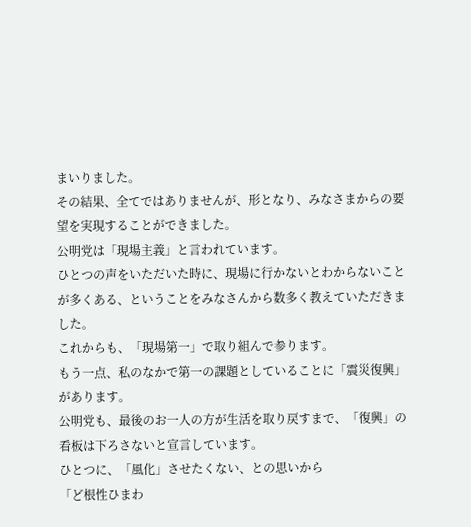まいりました。
その結果、全てではありませんが、形となり、みなさまからの要望を実現することができました。
公明党は「現場主義」と言われています。
ひとつの声をいただいた時に、現場に行かないとわからないことが多くある、ということをみなさんから数多く教えていただきました。
これからも、「現場第一」で取り組んで参ります。
もう一点、私のなかで第一の課題としていることに「震災復興」があります。
公明党も、最後のお一人の方が生活を取り戻すまで、「復興」の看板は下ろさないと宣言しています。
ひとつに、「風化」させたくない、との思いから
「ど根性ひまわ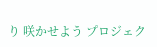り 咲かせよう プロジェク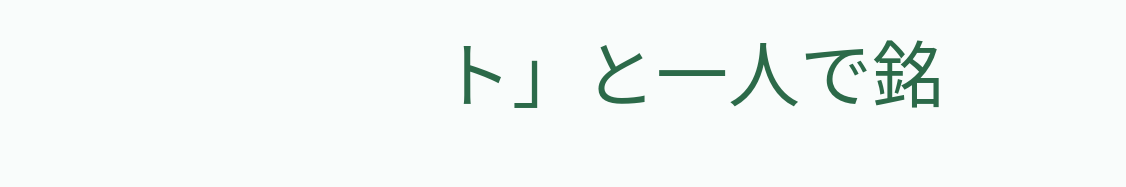ト」と一人で銘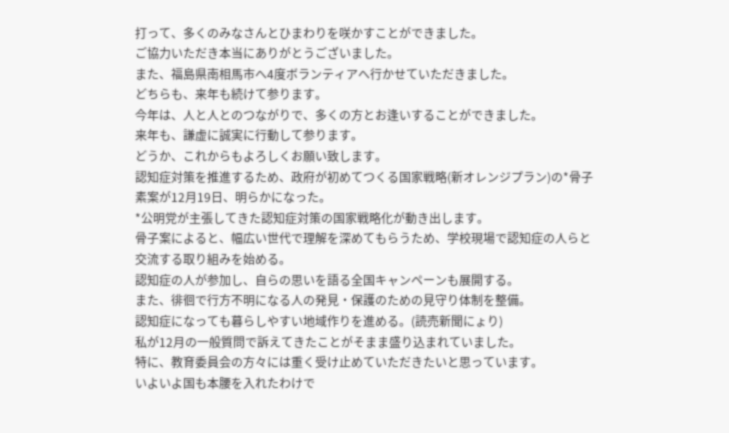打って、多くのみなさんとひまわりを咲かすことができました。
ご協力いただき本当にありがとうございました。
また、福島県南相馬市へ4度ボランティアへ行かせていただきました。
どちらも、来年も続けて参ります。
今年は、人と人とのつながりで、多くの方とお逢いすることができました。
来年も、謙虚に誠実に行動して参ります。
どうか、これからもよろしくお願い致します。
認知症対策を推進するため、政府が初めてつくる国家戦略(新オレンジプラン)の*骨子素案が12月19日、明らかになった。
*公明党が主張してきた認知症対策の国家戦略化が動き出します。
骨子案によると、幅広い世代で理解を深めてもらうため、学校現場で認知症の人らと交流する取り組みを始める。
認知症の人が参加し、自らの思いを語る全国キャンペーンも展開する。
また、徘徊で行方不明になる人の発見・保護のための見守り体制を整備。
認知症になっても暮らしやすい地域作りを進める。(読売新聞にょり)
私が12月の一般質問で訴えてきたことがそまま盛り込まれていました。
特に、教育委員会の方々には重く受け止めていただきたいと思っています。
いよいよ国も本腰を入れたわけで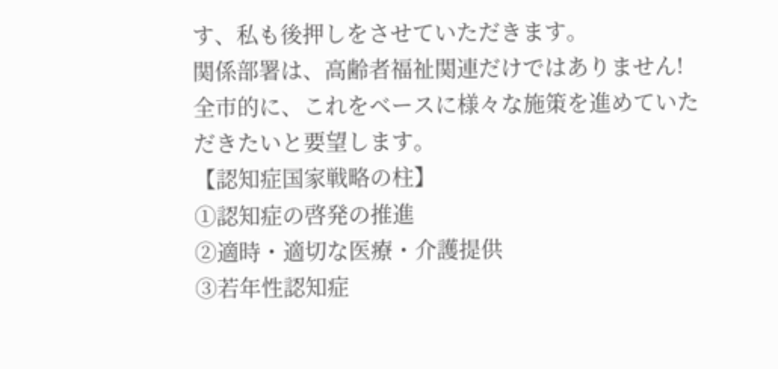す、私も後押しをさせていただきます。
関係部署は、高齢者福祉関連だけではありません!
全市的に、これをベースに様々な施策を進めていただきたいと要望します。
【認知症国家戦略の柱】
①認知症の啓発の推進
②適時・適切な医療・介護提供
③若年性認知症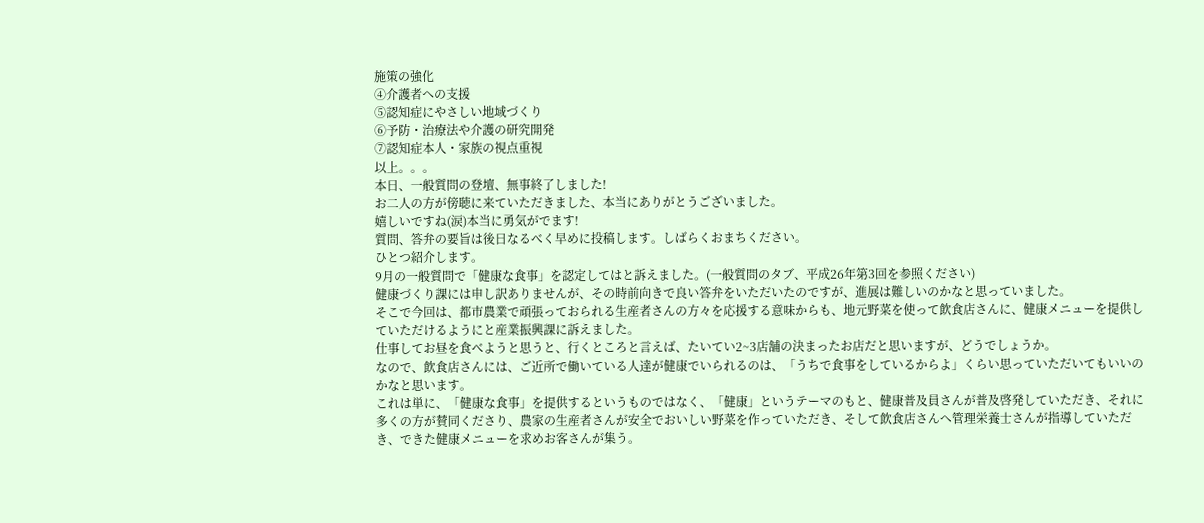施策の強化
④介護者への支援
⑤認知症にやさしい地域づくり
⑥予防・治療法や介護の研究開発
⑦認知症本人・家族の視点重視
以上。。。
本日、一般質問の登壇、無事終了しました!
お二人の方が傍聴に来ていただきました、本当にありがとうございました。
嬉しいですね(涙)本当に勇気がでます!
質問、答弁の要旨は後日なるべく早めに投稿します。しばらくおまちください。
ひとつ紹介します。
9月の一般質問で「健康な食事」を認定してはと訴えました。(一般質問のタブ、平成26年第3回を参照ください)
健康づくり課には申し訳ありませんが、その時前向きで良い答弁をいただいたのですが、進展は難しいのかなと思っていました。
そこで今回は、都市農業で頑張っておられる生産者さんの方々を応援する意味からも、地元野菜を使って飲食店さんに、健康メニューを提供していただけるようにと産業振興課に訴えました。
仕事してお昼を食べようと思うと、行くところと言えば、たいてい2~3店舗の決まったお店だと思いますが、どうでしょうか。
なので、飲食店さんには、ご近所で働いている人達が健康でいられるのは、「うちで食事をしているからよ」くらい思っていただいてもいいのかなと思います。
これは単に、「健康な食事」を提供するというものではなく、「健康」というテーマのもと、健康普及員さんが普及啓発していただき、それに多くの方が賛同くださり、農家の生産者さんが安全でおいしい野菜を作っていただき、そして飲食店さんへ管理栄養士さんが指導していただき、できた健康メニューを求めお客さんが集う。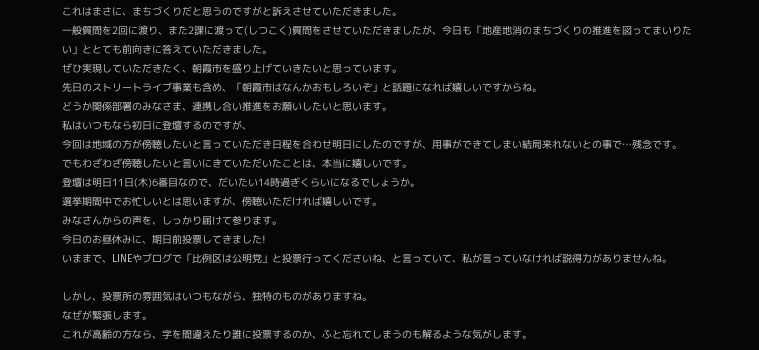これはまさに、まちづくりだと思うのですがと訴えさせていただきました。
一般質問を2回に渡り、また2課に渡って(しつこく)質問をさせていただきましたが、今日も「地産地消のまちづくりの推進を図ってまいりたい」ととても前向きに答えていただきました。
ぜひ実現していただきたく、朝霞市を盛り上げていきたいと思っています。
先日のストリートライブ事業も含め、「朝霞市はなんかおもしろいぞ」と話題になれば嬉しいですからね。
どうか関係部署のみなさま、連携し合い推進をお願いしたいと思います。
私はいつもなら初日に登壇するのですが、
今回は地域の方が傍聴したいと言っていただき日程を合わせ明日にしたのですが、用事ができてしまい結局来れないとの事で…残念です。
でもわざわざ傍聴したいと言いにきていただいたことは、本当に嬉しいです。
登壇は明日11日(木)6番目なので、だいたい14時過ぎくらいになるでしょうか。
選挙期間中でお忙しいとは思いますが、傍聴いただければ嬉しいです。
みなさんからの声を、しっかり届けて参ります。
今日のお昼休みに、期日前投票してきました!
いままで、LINEやブログで「比例区は公明党」と投票行ってくださいね、と言っていて、私が言っていなければ説得力がありませんね。

しかし、投票所の雰囲気はいつもながら、独特のものがありますね。
なぜが緊張します。
これが高齢の方なら、字を間違えたり誰に投票するのか、ふと忘れてしまうのも解るような気がします。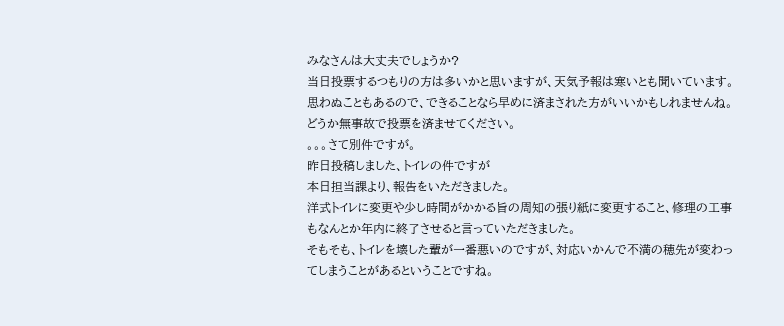みなさんは大丈夫でしょうか?
当日投票するつもりの方は多いかと思いますが、天気予報は寒いとも聞いています。
思わぬこともあるので、できることなら早めに済まされた方がいいかもしれませんね。
どうか無事故で投票を済ませてください。
。。。さて別件ですが。
昨日投稿しました、トイレの件ですが
本日担当課より、報告をいただきました。
洋式トイレに変更や少し時間がかかる旨の周知の張り紙に変更すること、修理の工事もなんとか年内に終了させると言っていただきました。
そもそも、トイレを壊した輩が一番悪いのですが、対応いかんで不満の穂先が変わってしまうことがあるということですね。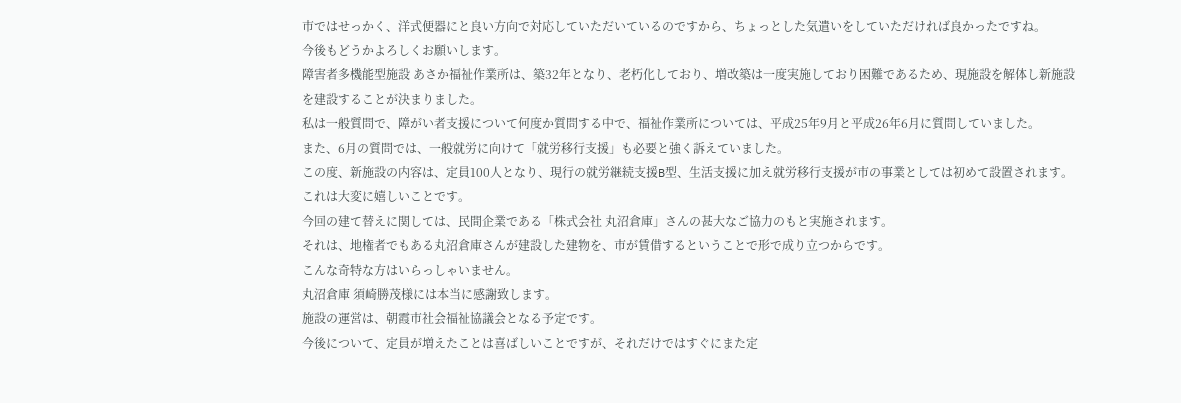市ではせっかく、洋式便器にと良い方向で対応していただいているのですから、ちょっとした気遣いをしていただければ良かったですね。
今後もどうかよろしくお願いします。
障害者多機能型施設 あさか福祉作業所は、築32年となり、老朽化しており、増改築は一度実施しており困難であるため、現施設を解体し新施設を建設することが決まりました。
私は一般質問で、障がい者支援について何度か質問する中で、福祉作業所については、平成25年9月と平成26年6月に質問していました。
また、6月の質問では、一般就労に向けて「就労移行支援」も必要と強く訴えていました。
この度、新施設の内容は、定員100人となり、現行の就労継続支援B型、生活支援に加え就労移行支援が市の事業としては初めて設置されます。
これは大変に嬉しいことです。
今回の建て替えに関しては、民間企業である「株式会社 丸沼倉庫」さんの甚大なご協力のもと実施されます。
それは、地権者でもある丸沼倉庫さんが建設した建物を、市が賃借するということで形で成り立つからです。
こんな奇特な方はいらっしゃいません。
丸沼倉庫 須崎勝茂様には本当に感謝致します。
施設の運営は、朝霞市社会福祉協議会となる予定です。
今後について、定員が増えたことは喜ばしいことですが、それだけではすぐにまた定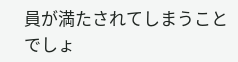員が満たされてしまうことでしょ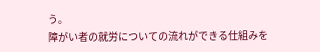う。
障がい者の就労についての流れができる仕組みを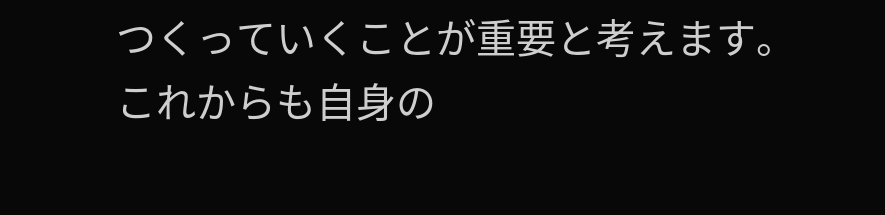つくっていくことが重要と考えます。
これからも自身の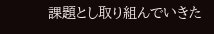課題とし取り組んでいきた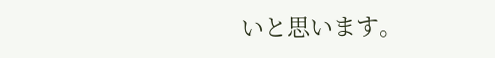いと思います。